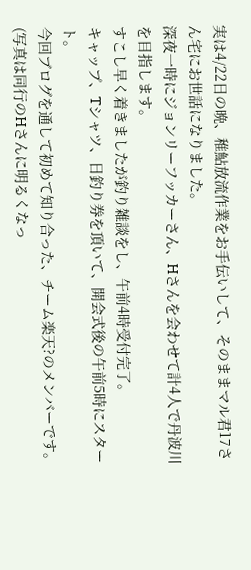実は4/22日の晩、稚鮎放流作業をお手伝いして、そのままマル君17さん宅にお世話になりました。
深夜一時にジョンリーフッカーさん、Hさんを会わせて計4人で丹波川を目指します。
すこし早く着きましたが釣り雑談をし、午前4時受付完了。
キャップ、Tシャツ、日釣り券を頂いて、開会式後の午前5時にスタート。
今回ブログを通して初めて知り合った、チーム楽天?のメンバーです。
(写真は同行のHさんに明るくなっ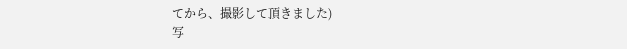てから、撮影して頂きました)
写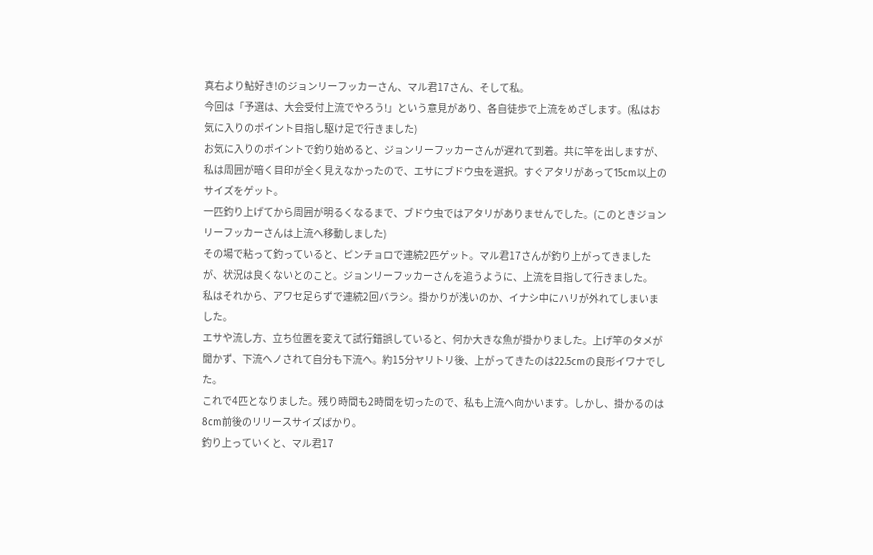真右より鮎好き!のジョンリーフッカーさん、マル君17さん、そして私。
今回は「予選は、大会受付上流でやろう!」という意見があり、各自徒歩で上流をめざします。(私はお気に入りのポイント目指し駆け足で行きました)
お気に入りのポイントで釣り始めると、ジョンリーフッカーさんが遅れて到着。共に竿を出しますが、私は周囲が暗く目印が全く見えなかったので、エサにブドウ虫を選択。すぐアタリがあって15cm以上のサイズをゲット。
一匹釣り上げてから周囲が明るくなるまで、ブドウ虫ではアタリがありませんでした。(このときジョンリーフッカーさんは上流へ移動しました)
その場で粘って釣っていると、ピンチョロで連続2匹ゲット。マル君17さんが釣り上がってきましたが、状況は良くないとのこと。ジョンリーフッカーさんを追うように、上流を目指して行きました。
私はそれから、アワセ足らずで連続2回バラシ。掛かりが浅いのか、イナシ中にハリが外れてしまいました。
エサや流し方、立ち位置を変えて試行錯誤していると、何か大きな魚が掛かりました。上げ竿のタメが聞かず、下流へノされて自分も下流へ。約15分ヤリトリ後、上がってきたのは22.5cmの良形イワナでした。
これで4匹となりました。残り時間も2時間を切ったので、私も上流へ向かいます。しかし、掛かるのは8cm前後のリリースサイズばかり。
釣り上っていくと、マル君17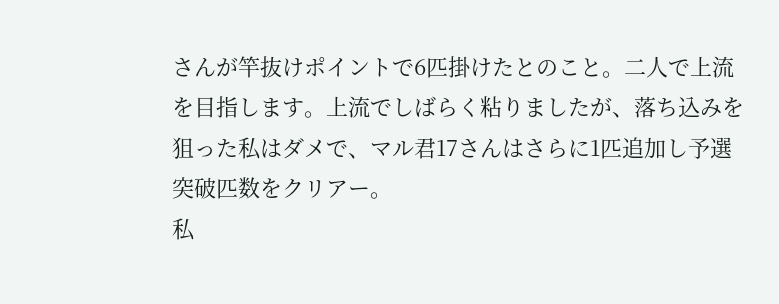さんが竿抜けポイントで6匹掛けたとのこと。二人で上流を目指します。上流でしばらく粘りましたが、落ち込みを狙った私はダメで、マル君17さんはさらに1匹追加し予選突破匹数をクリアー。
私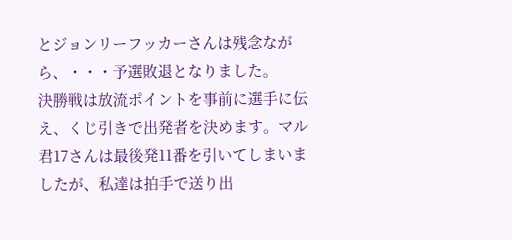とジョンリーフッカーさんは残念ながら、・・・予選敗退となりました。
決勝戦は放流ポイントを事前に選手に伝え、くじ引きで出発者を決めます。マル君17さんは最後発11番を引いてしまいましたが、私達は拍手で送り出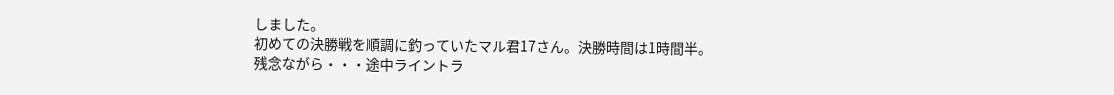しました。
初めての決勝戦を順調に釣っていたマル君17さん。決勝時間は1時間半。
残念ながら・・・途中ライントラ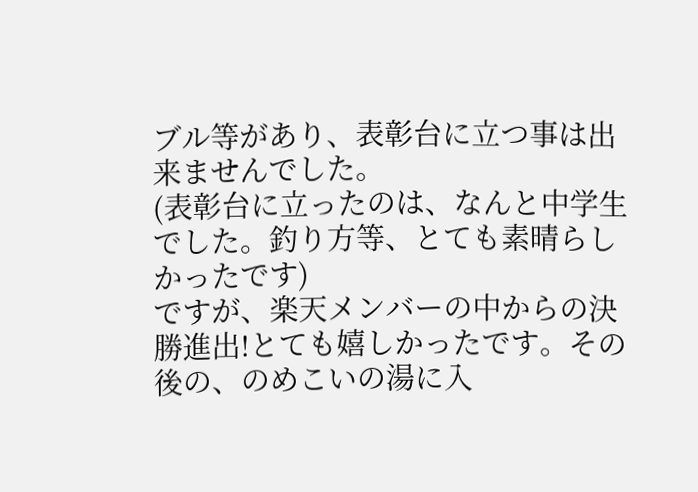ブル等があり、表彰台に立つ事は出来ませんでした。
(表彰台に立ったのは、なんと中学生でした。釣り方等、とても素晴らしかったです)
ですが、楽天メンバーの中からの決勝進出!とても嬉しかったです。その後の、のめこいの湯に入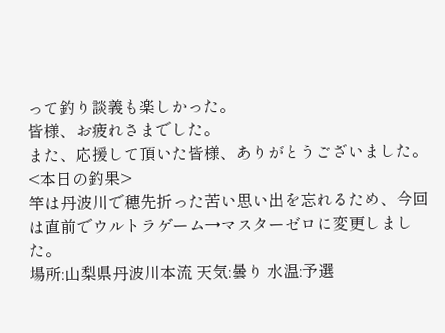って釣り談義も楽しかった。
皆様、お疲れさまでした。
また、応援して頂いた皆様、ありがとうございました。
<本日の釣果>
竿は丹波川で穂先折った苦い思い出を忘れるため、今回は直前でウルトラゲーム→マスターゼロに変更しました。
場所:山梨県丹波川本流 天気:曇り 水温:予選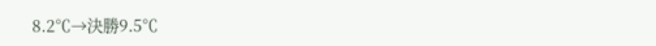8.2℃→決勝9.5℃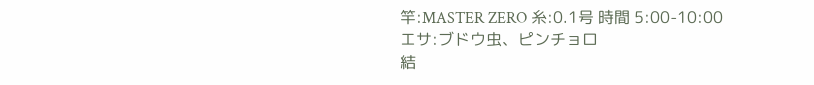竿:MASTER ZERO 糸:0.1号 時間 5:00-10:00
エサ:ブドウ虫、ピンチョロ
結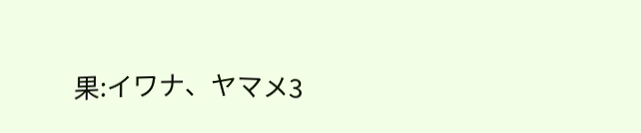果:イワナ、ヤマメ3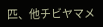匹、他チビヤマメ